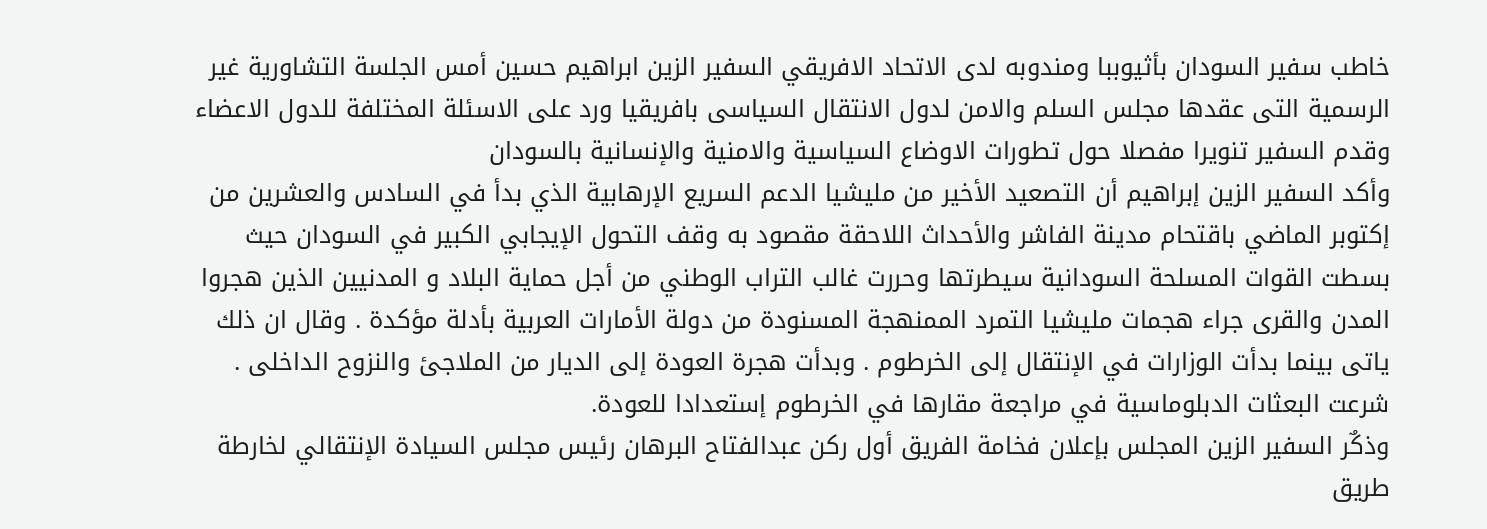خاطب سفير السودان بأثيوببا ومندوبه لدى الاتحاد الافريقي السفير الزين ابراهيم حسين أمس الجلسة التشاورية غير الرسمية التى عقدها مجلس السلم والامن لدول الانتقال السياسى بافريقيا ورد على الاسئلة المختلفة للدول الاعضاء وقدم السفير تنويرا مفصلا حول تطورات الاوضاع السياسية والامنية والإنسانية بالسودان
وأكد السفير الزين إبراهيم أن التصعيد الأخير من مليشيا الدعم السريع الإرهابية الذي بدأ في السادس والعشرين من إكتوبر الماضي باقتحام مدينة الفاشر والأحداث اللاحقة مقصود به وقف التحول الإيجابي الكبير في السودان حيث بسطت القوات المسلحة السودانية سيطرتها وحررت غالب التراب الوطني من أجل حماية البلاد و المدنيين الذين هجروا المدن والقرى جراء هجمات مليشيا التمرد الممنهجة المسنودة من دولة الأمارات العربية بأدلة مؤكدة . وقال ان ذلك ياتى بينما بدأت الوزارات في الإنتقال إلى الخرطوم . وبدأت هجرة العودة إلى الديار من الملاجئ والنزوح الداخلى . شرعت البعثات الدبلوماسية في مراجعة مقارها في الخرطوم إستعدادا للعودة.
وذكٌر السفير الزين المجلس بإعلان فخامة الفريق أول ركن عبدالفتاح البرهان رئيس مجلس السيادة الإنتقالي لخارطة طريق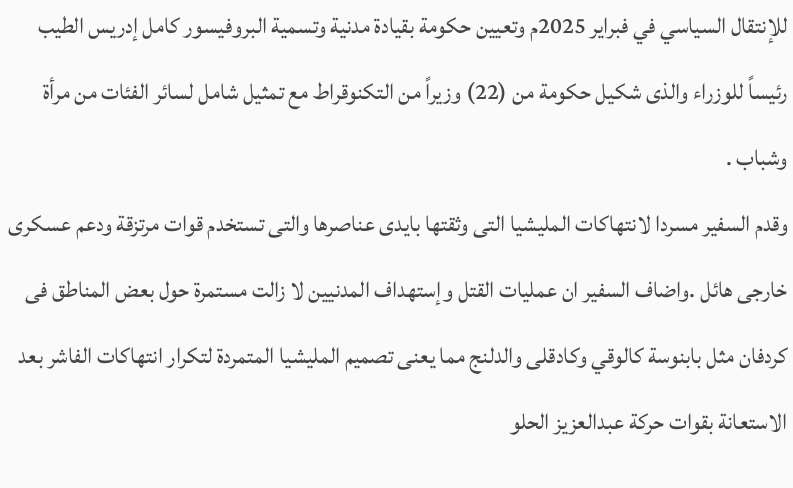للإنتقال السياسي في فبراير 2025م وتعيين حكومة بقيادة مدنية وتسمية البروفيسور كامل إدريس الطيب رئيساً للوزراء والذى شكيل حكومة من (22) وزيراً من التكنوقراط مع تمثيل شامل لسائر الفئات من مرأة وشباب .
وقدم السفير مسردا لانتهاكات المليشيا التى وثقتها بايدى عناصرها والتى تستخدم قوات مرتزقة ودعم عسكرى خارجى هائل .واضاف السفير ان عمليات القتل وإستهداف المدنيين لا زالت مستمرة حول بعض المناطق فى كردفان مثل بابنوسة كالوقي وكادقلى والدلنج مما يعنى تصميم المليشيا المتمردة لتكرار انتهاكات الفاشر بعد الاستعانة بقوات حركة عبدالعزيز الحلو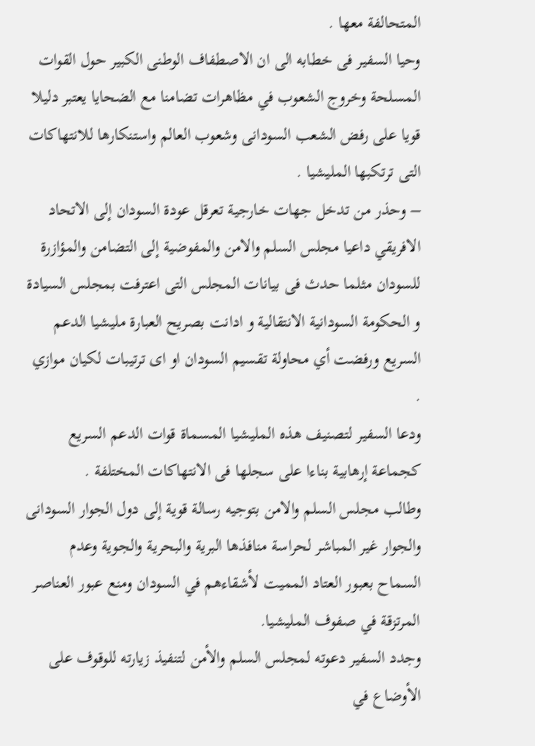المتحالفة معها .
وحيا السفير فى خطابه الى ان الاصطفاف الوطنى الكبير حول القوات المسلحة وخروج الشعوب في مظاهرات تضامنا مع الضحايا يعتبر دليلا قويا على رفض الشعب السودانى وشعوب العالم واستنكارها للانتهاكات التى ترتكبها المليشيا .
– وحذر من تدخل جهات خارجية تعرقل عودة السودان إلى الاتحاد الافريقي داعيا مجلس السلم والامن والمفوضية إلى التضامن والمؤازرة للسودان مثلما حدث فى بيانات المجلس التى اعترفت بمجلس السيادة و الحكومة السودانية الانتقالية و ادانت بصريح العبارة مليشيا الدعم السريع ورفضت أي محاولة تقسيم السودان او اى ترتيبات لكيان موازي .
ودعا السفير لتصنيف هذه المليشيا المسماة قوات الدعم السريع كجماعة إرهابية بناءا على سجلها فى الانتهاكات المختلفة .
وطالب مجلس السلم والامن بتوجيه رسالة قوية إلى دول الجوار السودانى والجوار غير المباشر لحراسة منافذها البرية والبحرية والجوية وعدم السماح بعبور العتاد المميت لأشقاءهم في السودان ومنع عبور العناصر المرتزقة في صفوف المليشيا.
وجدد السفير دعوته لمجلس السلم والأمن لتنفيذ زيارته للوقوف على الأوضاع في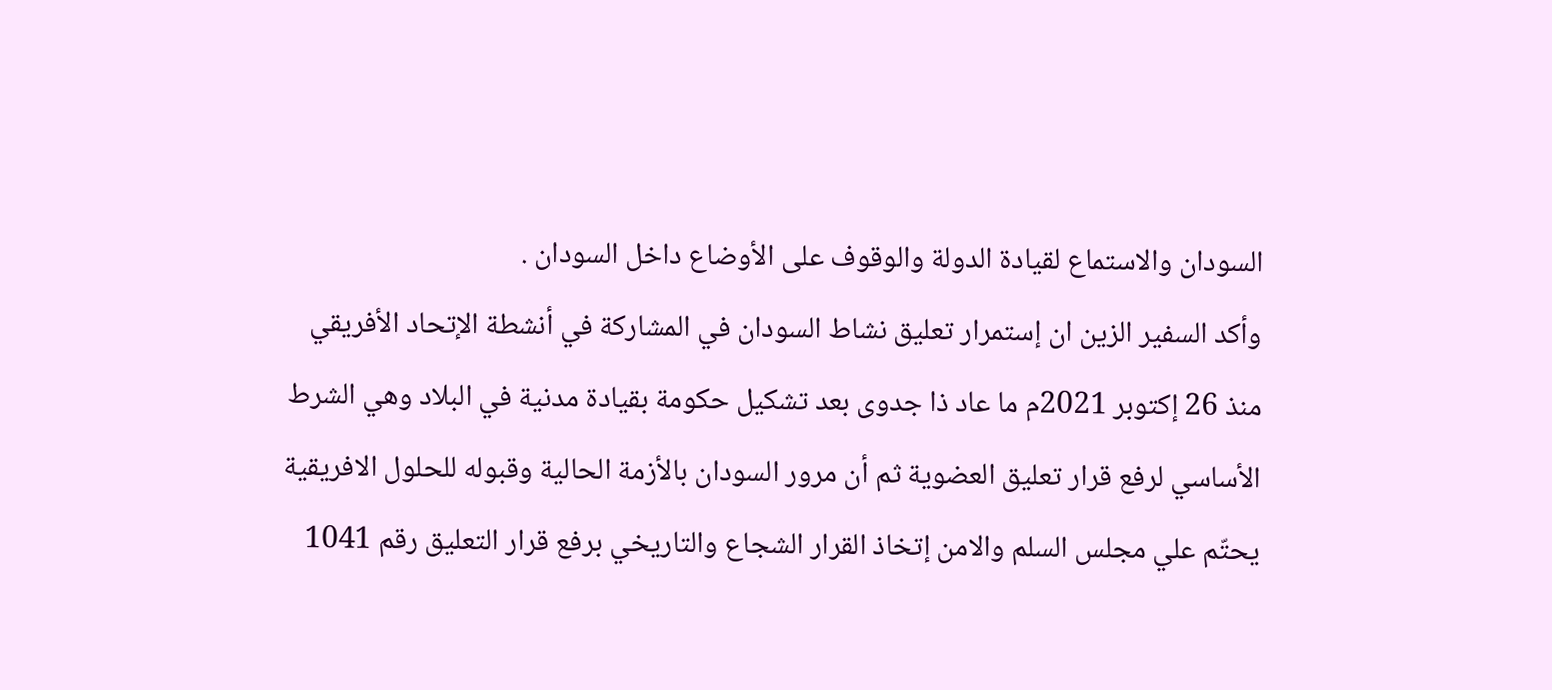السودان والاستماع لقيادة الدولة والوقوف على الأوضاع داخل السودان .
وأكد السفير الزين ان إستمرار تعليق نشاط السودان في المشاركة في أنشطة الإتحاد الأفريقي منذ 26 إكتوبر 2021م ما عاد ذا جدوى بعد تشكيل حكومة بقيادة مدنية في البلاد وهي الشرط الأساسي لرفع قرار تعليق العضوية ثم أن مرور السودان بالأزمة الحالية وقبوله للحلول الافريقية يحتّم علي مجلس السلم والامن إتخاذ القرار الشجاع والتاريخي برفع قرار التعليق رقم 1041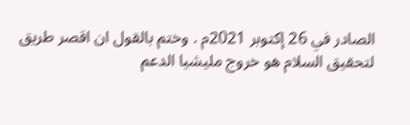الصادر في 26 إكتوبر 2021م . وختم بالقول ان اقصر طريق لتحقيق السلام هو خروج مليشيا الدعم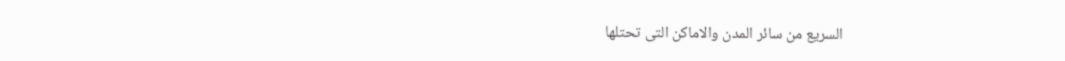السريع من سائر المدن والاماكن التى تحتلها